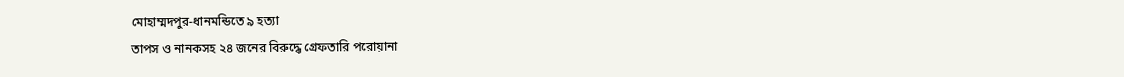মোহাম্মদপুর-ধানমন্ডিতে ৯ হত্যা
তাপস ও নানকসহ ২৪ জনের বিরুদ্ধে গ্রেফতারি পরোয়ানা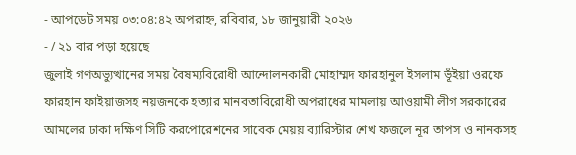- আপডেট সময় ০৩:০৪:৪২ অপরাহ্ন, রবিবার, ১৮ জানুয়ারী ২০২৬
- / ২১ বার পড়া হয়েছে
জুলাই গণঅভ্যুত্থানের সময় বৈষম্যবিরোধী আন্দোলনকারী মোহাম্মদ ফারহানুল ইসলাম ভূঁইয়া ওরফে ফারহান ফাইয়াজসহ নয়জনকে হত্যার মানবতাবিরোধী অপরাধের মামলায় আওয়ামী লীগ সরকারের আমলের ঢাকা দক্ষিণ সিটি করপোরেশনের সাবেক মেয়য় ব্যারিস্টার শেখ ফজলে নূর তাপস ও নানকসহ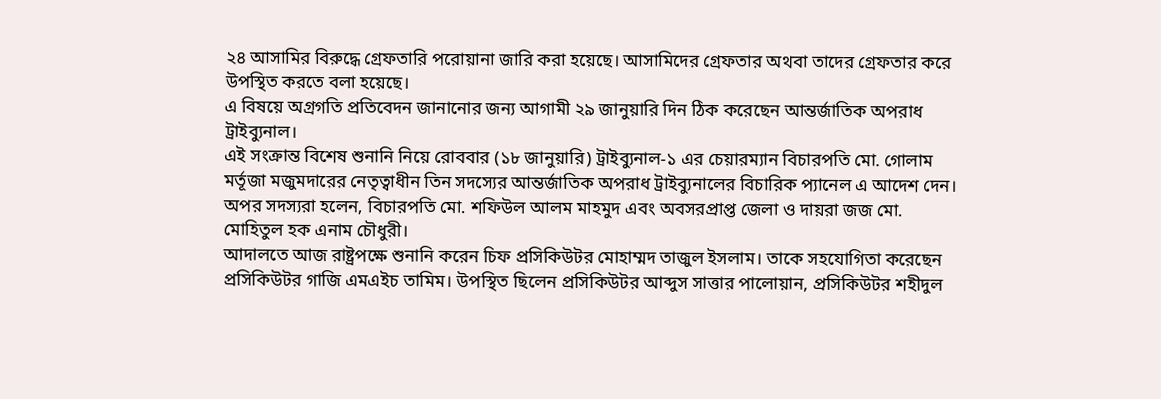২৪ আসামির বিরুদ্ধে গ্রেফতারি পরোয়ানা জারি করা হয়েছে। আসামিদের গ্রেফতার অথবা তাদের গ্রেফতার করে উপস্থিত করতে বলা হয়েছে।
এ বিষয়ে অগ্রগতি প্রতিবেদন জানানোর জন্য আগামী ২৯ জানুয়ারি দিন ঠিক করেছেন আন্তর্জাতিক অপরাধ ট্রাইব্যুনাল।
এই সংক্রান্ত বিশেষ শুনানি নিয়ে রোববার (১৮ জানুয়ারি) ট্রাইব্যুনাল-১ এর চেয়ারম্যান বিচারপতি মো. গোলাম মর্তূজা মজুমদারের নেতৃত্বাধীন তিন সদস্যের আন্তর্জাতিক অপরাধ ট্রাইব্যুনালের বিচারিক প্যানেল এ আদেশ দেন। অপর সদস্যরা হলেন, বিচারপতি মো. শফিউল আলম মাহমুদ এবং অবসরপ্রাপ্ত জেলা ও দায়রা জজ মো. মোহিতুল হক এনাম চৌধুরী।
আদালতে আজ রাষ্ট্রপক্ষে শুনানি করেন চিফ প্রসিকিউটর মোহাম্মদ তাজুল ইসলাম। তাকে সহযোগিতা করেছেন প্রসিকিউটর গাজি এমএইচ তামিম। উপস্থিত ছিলেন প্রসিকিউটর আব্দুস সাত্তার পালোয়ান, প্রসিকিউটর শহীদুল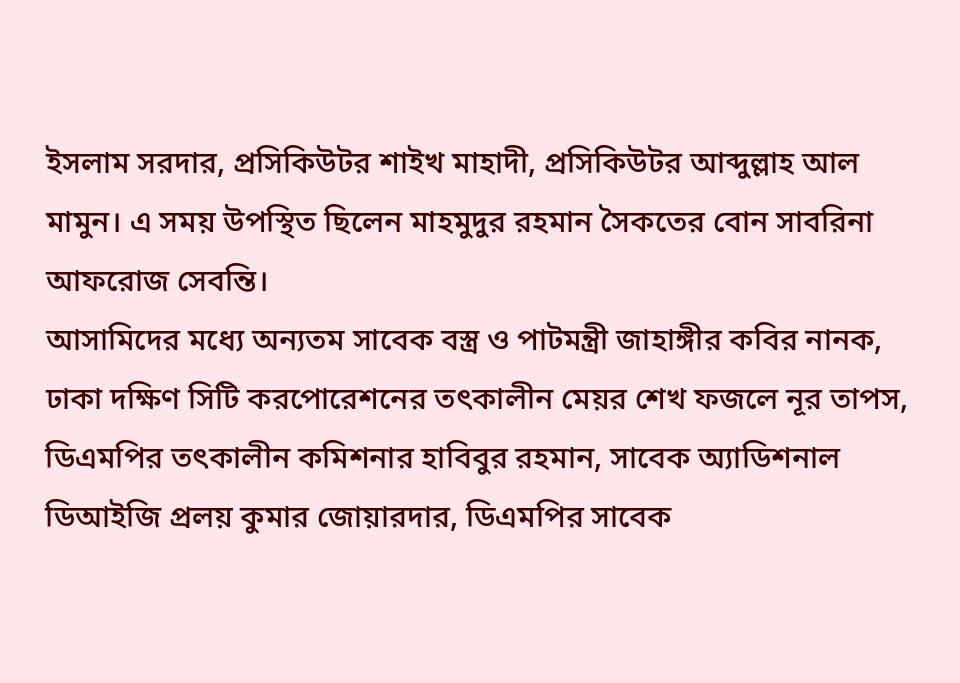ইসলাম সরদার, প্রসিকিউটর শাইখ মাহাদী, প্রসিকিউটর আব্দুল্লাহ আল মামুন। এ সময় উপস্থিত ছিলেন মাহমুদুর রহমান সৈকতের বোন সাবরিনা আফরোজ সেবন্তি।
আসামিদের মধ্যে অন্যতম সাবেক বস্ত্র ও পাটমন্ত্রী জাহাঙ্গীর কবির নানক, ঢাকা দক্ষিণ সিটি করপোরেশনের তৎকালীন মেয়র শেখ ফজলে নূর তাপস, ডিএমপির তৎকালীন কমিশনার হাবিবুর রহমান, সাবেক অ্যাডিশনাল ডিআইজি প্রলয় কুমার জোয়ারদার, ডিএমপির সাবেক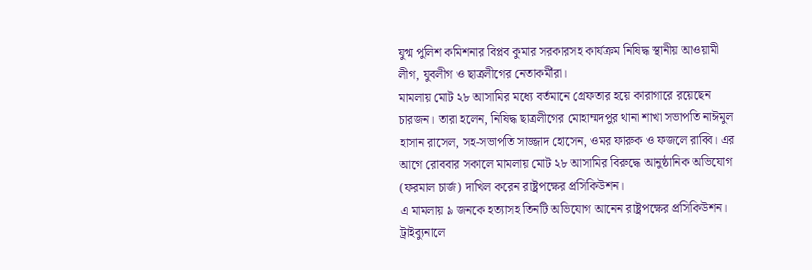যুগ্ম পুলিশ কমিশনার বিপ্লব কুমার সরকারসহ কার্যক্রম নিষিদ্ধ স্থানীয় আওয়ামী লীগ, যুবলীগ ও ছাত্রলীগের নেতাকর্মীরা।
মামলায় মোট ২৮ আসামির মধ্যে বর্তমানে গ্রেফতার হয়ে কারাগারে রয়েছেন চারজন। তারা হলেন, নিষিদ্ধ ছাত্রলীগের মোহাম্মদপুর থানা শাখা সভাপতি নাঈমুল হাসান রাসেল, সহ-সভাপতি সাজ্জাদ হোসেন, ওমর ফারুক ও ফজলে রাব্বি। এর আগে রোববার সকালে মামলায় মোট ২৮ আসামির বিরুদ্ধে আনুষ্ঠানিক অভিযোগ (ফরমাল চার্জ) দাখিল করেন রাষ্ট্রপক্ষের প্রসিকিউশন।
এ মামলায় ৯ জনকে হত্যাসহ তিনটি অভিযোগ আনেন রাষ্ট্রপক্ষের প্রসিকিউশন। ট্রাইব্যুনালে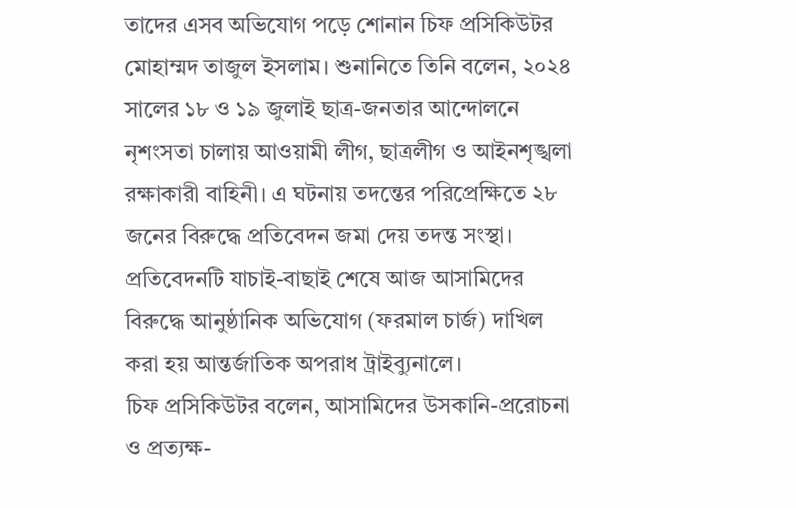তাদের এসব অভিযোগ পড়ে শোনান চিফ প্রসিকিউটর মোহাম্মদ তাজুল ইসলাম। শুনানিতে তিনি বলেন, ২০২৪ সালের ১৮ ও ১৯ জুলাই ছাত্র-জনতার আন্দোলনে নৃশংসতা চালায় আওয়ামী লীগ, ছাত্রলীগ ও আইনশৃঙ্খলা রক্ষাকারী বাহিনী। এ ঘটনায় তদন্তের পরিপ্রেক্ষিতে ২৮ জনের বিরুদ্ধে প্রতিবেদন জমা দেয় তদন্ত সংস্থা। প্রতিবেদনটি যাচাই-বাছাই শেষে আজ আসামিদের বিরুদ্ধে আনুষ্ঠানিক অভিযোগ (ফরমাল চার্জ) দাখিল করা হয় আন্তর্জাতিক অপরাধ ট্রাইব্যুনালে।
চিফ প্রসিকিউটর বলেন, আসামিদের উসকানি-প্ররোচনা ও প্রত্যক্ষ-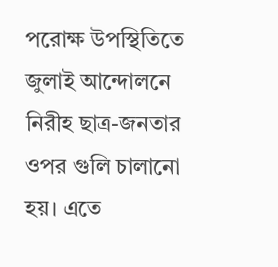পরোক্ষ উপস্থিতিতে জুলাই আন্দোলনে নিরীহ ছাত্র-জনতার ওপর গুলি চালানো হয়। এতে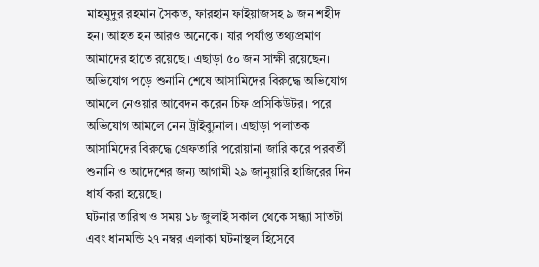মাহমুদুর রহমান সৈকত, ফারহান ফাইয়াজসহ ৯ জন শহীদ হন। আহত হন আরও অনেকে। যার পর্যাপ্ত তথ্যপ্রমাণ আমাদের হাতে রয়েছে। এছাড়া ৫০ জন সাক্ষী রয়েছেন।
অভিযোগ পড়ে শুনানি শেষে আসামিদের বিরুদ্ধে অভিযোগ আমলে নেওয়ার আবেদন করেন চিফ প্রসিকিউটর। পরে অভিযোগ আমলে নেন ট্রাইব্যুনাল। এছাড়া পলাতক আসামিদের বিরুদ্ধে গ্রেফতারি পরোয়ানা জারি করে পরবর্তী শুনানি ও আদেশের জন্য আগামী ২৯ জানুয়ারি হাজিরের দিন ধার্য করা হয়েছে।
ঘটনার তারিখ ও সময় ১৮ জুলাই সকাল থেকে সন্ধ্যা সাতটা এবং ধানমন্ডি ২৭ নম্বর এলাকা ঘটনাস্থল হিসেবে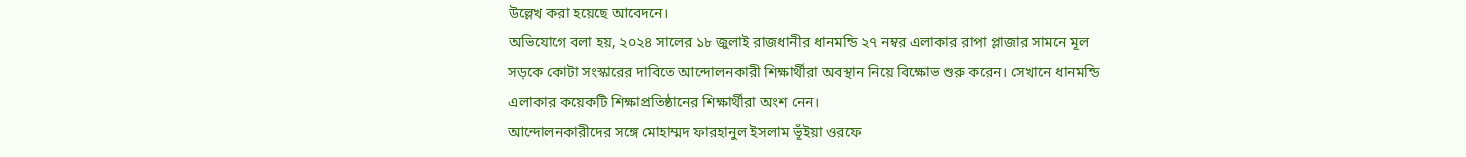উল্লেখ করা হয়েছে আবেদনে।
অভিযোগে বলা হয়, ২০২৪ সালের ১৮ জুলাই রাজধানীর ধানমন্ডি ২৭ নম্বর এলাকার রাপা প্লাজার সামনে মূল সড়কে কোটা সংস্কারের দাবিতে আন্দোলনকারী শিক্ষার্থীরা অবস্থান নিয়ে বিক্ষোভ শুরু করেন। সেখানে ধানমন্ডি এলাকার কয়েকটি শিক্ষাপ্রতিষ্ঠানের শিক্ষার্থীরা অংশ নেন।
আন্দোলনকারীদের সঙ্গে মোহাম্মদ ফারহানুল ইসলাম ভূঁইয়া ওরফে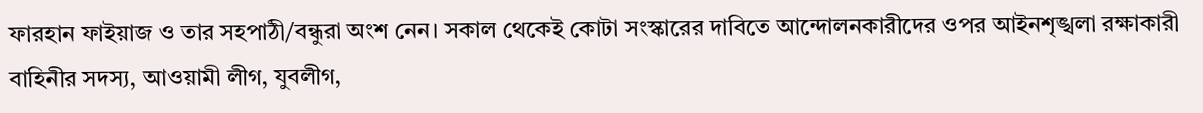ফারহান ফাইয়াজ ও তার সহপাঠী/বন্ধুরা অংশ নেন। সকাল থেকেই কোটা সংস্কারের দাবিতে আন্দোলনকারীদের ওপর আইনশৃঙ্খলা রক্ষাকারী বাহিনীর সদস্য, আওয়ামী লীগ, যুবলীগ,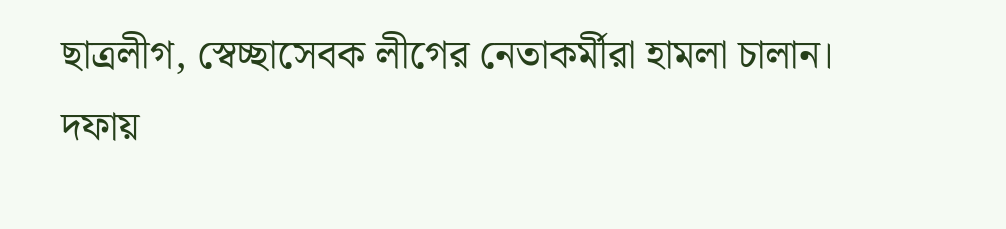ছাত্রলীগ, স্বেচ্ছাসেবক লীগের নেতাকর্মীরা হামলা চালান।
দফায়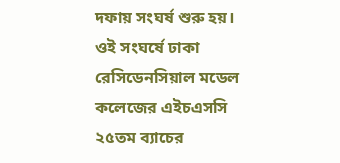দফায় সংঘর্ষ শুরু হয়। ওই সংঘর্ষে ঢাকা রেসিডেনসিয়াল মডেল কলেজের এইচএসসি ২৫তম ব্যাচের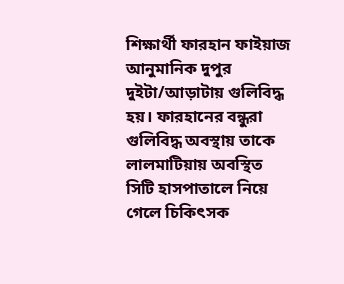শিক্ষার্থী ফারহান ফাইয়াজ আনুমানিক দুপুর দুইটা/আড়াটায় গুলিবিদ্ধ হয়। ফারহানের বন্ধুরা গুলিবিদ্ধ অবস্থায় তাকে লালমাটিয়ায় অবস্থিত সিটি হাসপাতালে নিয়ে গেলে চিকিৎসক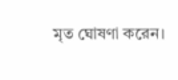মৃত ঘোষণা করেন।